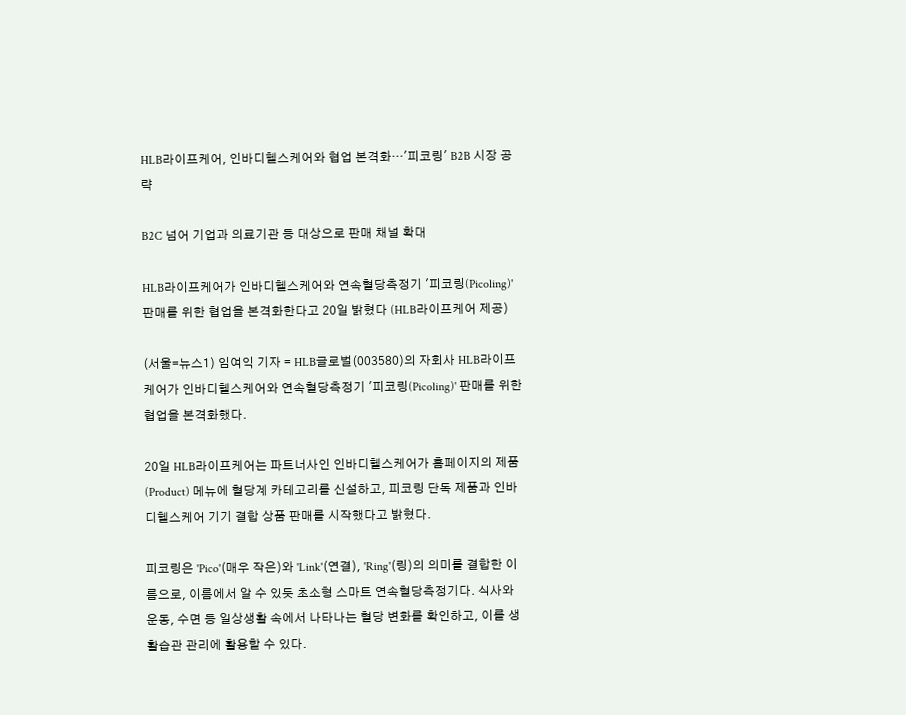HLB라이프케어, 인바디헬스케어와 협업 본격화…'피코링' B2B 시장 공략

B2C 넘어 기업과 의료기관 등 대상으로 판매 채널 확대

HLB라이프케어가 인바디헬스케어와 연속혈당측정기 '피코링(Picoling)' 판매를 위한 협업을 본격화한다고 20일 밝혔다 (HLB라이프케어 제공)

(서울=뉴스1) 임여익 기자 = HLB글로벌(003580)의 자회사 HLB라이프케어가 인바디헬스케어와 연속혈당측정기 '피코링(Picoling)' 판매를 위한 협업을 본격화했다.

20일 HLB라이프케어는 파트너사인 인바디헬스케어가 홈페이지의 제품(Product) 메뉴에 혈당계 카테고리를 신설하고, 피코링 단독 제품과 인바디헬스케어 기기 결합 상품 판매를 시작했다고 밝혔다.

피코링은 'Pico'(매우 작은)와 'Link'(연결), 'Ring'(링)의 의미를 결합한 이름으로, 이름에서 알 수 있듯 초소형 스마트 연속혈당측정기다. 식사와 운동, 수면 등 일상생활 속에서 나타나는 혈당 변화를 확인하고, 이를 생활습관 관리에 활용할 수 있다.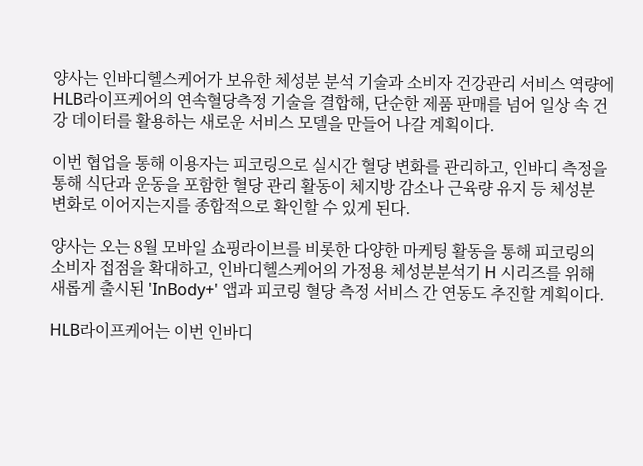양사는 인바디헬스케어가 보유한 체성분 분석 기술과 소비자 건강관리 서비스 역량에 HLB라이프케어의 연속혈당측정 기술을 결합해, 단순한 제품 판매를 넘어 일상 속 건강 데이터를 활용하는 새로운 서비스 모델을 만들어 나갈 계획이다.

이번 협업을 통해 이용자는 피코링으로 실시간 혈당 변화를 관리하고, 인바디 측정을 통해 식단과 운동을 포함한 혈당 관리 활동이 체지방 감소나 근육량 유지 등 체성분 변화로 이어지는지를 종합적으로 확인할 수 있게 된다.

양사는 오는 8월 모바일 쇼핑라이브를 비롯한 다양한 마케팅 활동을 통해 피코링의 소비자 접점을 확대하고, 인바디헬스케어의 가정용 체성분분석기 H 시리즈를 위해 새롭게 출시된 'InBody+' 앱과 피코링 혈당 측정 서비스 간 연동도 추진할 계획이다.

HLB라이프케어는 이번 인바디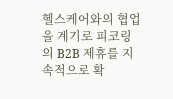헬스케어와의 협업을 계기로 피코링의 B2B 제휴를 지속적으로 확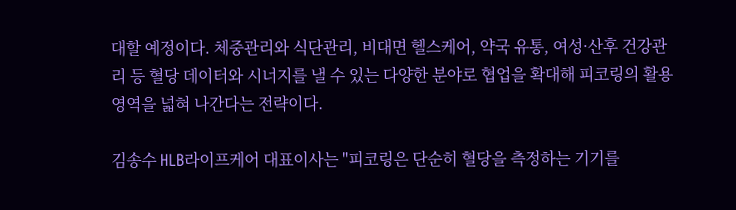대할 예정이다. 체중관리와 식단관리, 비대면 헬스케어, 약국 유통, 여성·산후 건강관리 등 혈당 데이터와 시너지를 낼 수 있는 다양한 분야로 협업을 확대해 피코링의 활용 영역을 넓혀 나간다는 전략이다.

김송수 HLB라이프케어 대표이사는 "피코링은 단순히 혈당을 측정하는 기기를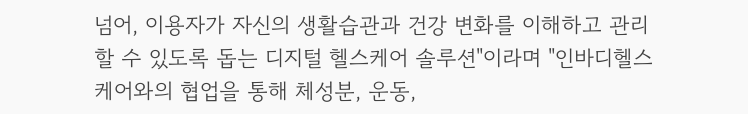넘어, 이용자가 자신의 생활습관과 건강 변화를 이해하고 관리할 수 있도록 돕는 디지털 헬스케어 솔루션"이라며 "인바디헬스케어와의 협업을 통해 체성분, 운동,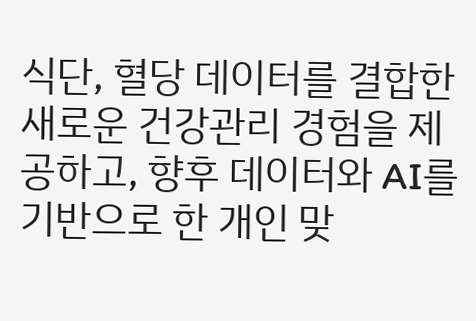식단, 혈당 데이터를 결합한 새로운 건강관리 경험을 제공하고, 향후 데이터와 AI를 기반으로 한 개인 맞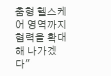춤형 헬스케어 영역까지 협력을 확대해 나가겠다"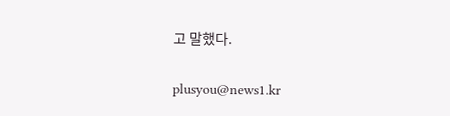고 말했다.

plusyou@news1.kr